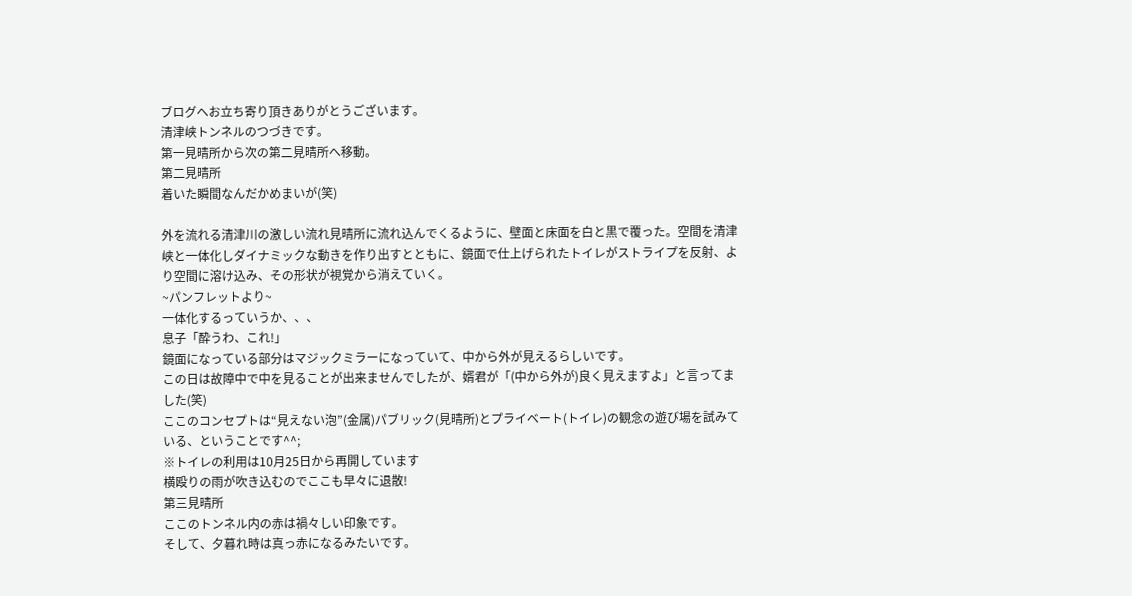ブログへお立ち寄り頂きありがとうございます。
清津峡トンネルのつづきです。
第一見晴所から次の第二見晴所へ移動。
第二見晴所
着いた瞬間なんだかめまいが(笑)

外を流れる清津川の激しい流れ見晴所に流れ込んでくるように、壁面と床面を白と黒で覆った。空間を清津峡と一体化しダイナミックな動きを作り出すとともに、鏡面で仕上げられたトイレがストライプを反射、より空間に溶け込み、その形状が視覚から消えていく。
~パンフレットより~
一体化するっていうか、、、
息子「酔うわ、これ!」
鏡面になっている部分はマジックミラーになっていて、中から外が見えるらしいです。
この日は故障中で中を見ることが出来ませんでしたが、婿君が「(中から外が)良く見えますよ」と言ってました(笑)
ここのコンセプトは“見えない泡”(金属)パブリック(見晴所)とプライベート(トイレ)の観念の遊び場を試みている、ということです^^;
※トイレの利用は10月25日から再開しています
横殴りの雨が吹き込むのでここも早々に退散!
第三見晴所
ここのトンネル内の赤は禍々しい印象です。
そして、夕暮れ時は真っ赤になるみたいです。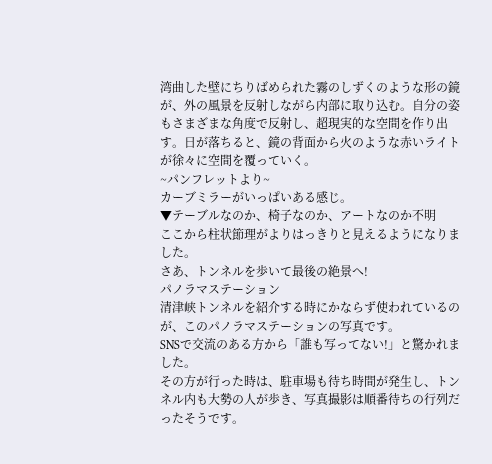湾曲した壁にちりばめられた霧のしずくのような形の鏡が、外の風景を反射しながら内部に取り込む。自分の姿もさまざまな角度で反射し、超現実的な空間を作り出す。日が落ちると、鏡の背面から火のような赤いライトが徐々に空間を覆っていく。
~パンフレットより~
カーブミラーがいっぱいある感じ。
▼テーブルなのか、椅子なのか、アートなのか不明
ここから柱状節理がよりはっきりと見えるようになりました。
さあ、トンネルを歩いて最後の絶景へ!
パノラマステーション
清津峡トンネルを紹介する時にかならず使われているのが、このパノラマステーションの写真です。
SNSで交流のある方から「誰も写ってない!」と驚かれました。
その方が行った時は、駐車場も待ち時間が発生し、トンネル内も大勢の人が歩き、写真撮影は順番待ちの行列だったそうです。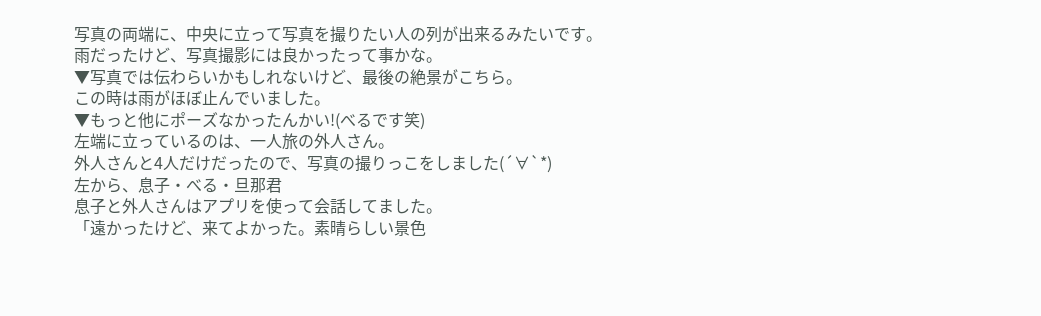写真の両端に、中央に立って写真を撮りたい人の列が出来るみたいです。
雨だったけど、写真撮影には良かったって事かな。
▼写真では伝わらいかもしれないけど、最後の絶景がこちら。
この時は雨がほぼ止んでいました。
▼もっと他にポーズなかったんかい!(べるです笑)
左端に立っているのは、一人旅の外人さん。
外人さんと4人だけだったので、写真の撮りっこをしました(´∀`*)
左から、息子・べる・旦那君
息子と外人さんはアプリを使って会話してました。
「遠かったけど、来てよかった。素晴らしい景色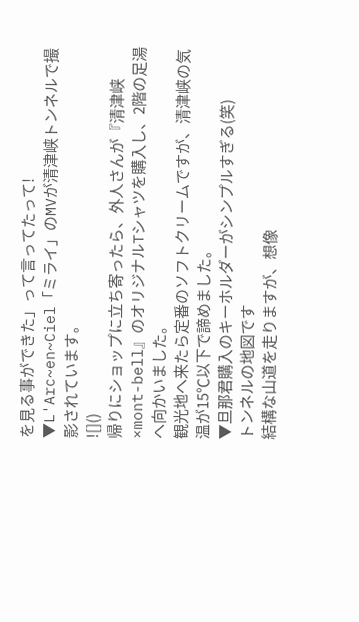を見る事ができた」って言ってたって!
▼L'Arc~en~Ciel「ミライ」のMVが清津峡トンネルで撮影されています。
![]()
帰りにショップに立ち寄ったら、外人さんが『清津峡×mont-bell』のオリジナルTシャツを購入し、2階の足湯へ向かいました。
観光地へ来たら定番のソフトクリームですが、清津峡の気温が15℃以下で諦めました。
▼旦那君購入のキーホルダーがシンプルすぎる(笑)
トンネルの地図です
結構な山道を走りますが、想像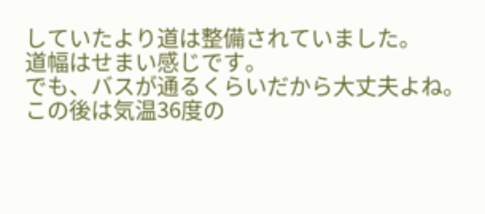していたより道は整備されていました。
道幅はせまい感じです。
でも、バスが通るくらいだから大丈夫よね。
この後は気温36度の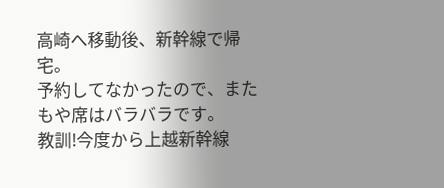高崎へ移動後、新幹線で帰宅。
予約してなかったので、またもや席はバラバラです。
教訓!今度から上越新幹線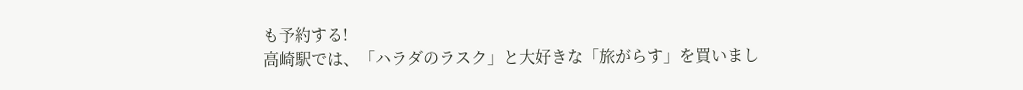も予約する!
高崎駅では、「ハラダのラスク」と大好きな「旅がらす」を買いまし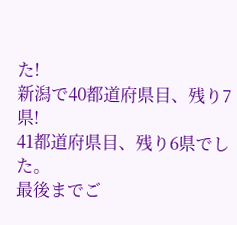た!
新潟で40都道府県目、残り7県!
41都道府県目、残り6県でした。
最後までご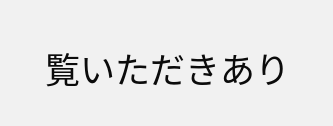覧いただきあり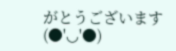がとうございます(●'◡'●)